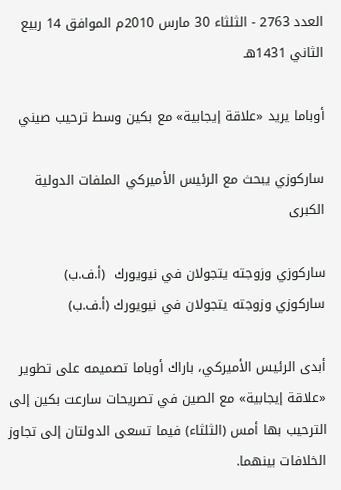العدد 2763 - الثلثاء 30 مارس 2010م الموافق 14 ربيع الثاني 1431هـ

أوباما يريد «علاقة إيجابية» مع بكين وسط ترحيب صيني

ساركوزي يبحث مع الرئيس الأميركي الملفات الدولية الكبرى

ساركوزي وزوجته يتجولان في نيويورك  (أ.ف.ب)
ساركوزي وزوجته يتجولان في نيويورك (أ.ف.ب)

أبدى الرئيس الأميركي، باراك أوباما تصميمه على تطوير «علاقة إيجابية» مع الصين في تصريحات سارعت بكين إلى الترحيب بها أمس (الثلثاء) فيما تسعى الدولتان إلى تجاوز الخلافات بينهما.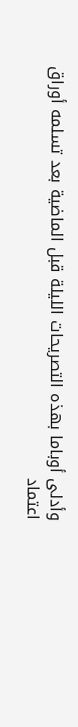وأدلى أوباما بهذه التصريحات الليلة قبل الماضية بعد تسلمه أوراق اعتماد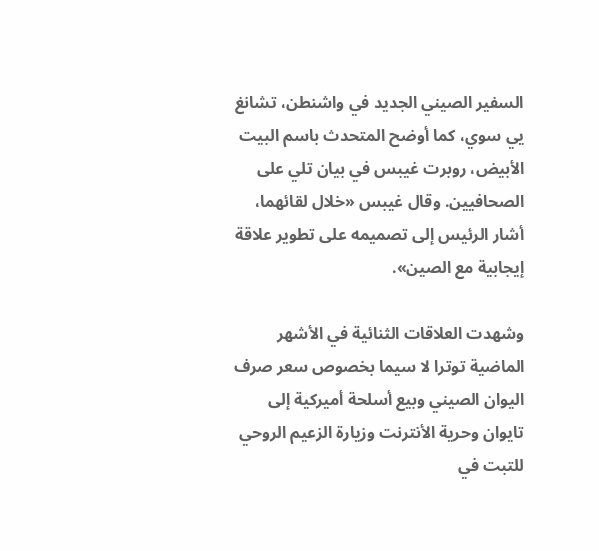السفير الصيني الجديد في واشنطن، تشانغ يي سوي، كما أوضح المتحدث باسم البيت الأبيض، روبرت غيبس في بيان تلي على الصحافيين. وقال غيبس «خلال لقائهما، أشار الرئيس إلى تصميمه على تطوير علاقة إيجابية مع الصين».

وشهدت العلاقات الثنائية في الأشهر الماضية توترا لا سيما بخصوص سعر صرف اليوان الصيني وبيع أسلحة أميركية إلى تايوان وحرية الأنترنت وزيارة الزعيم الروحي للتبت في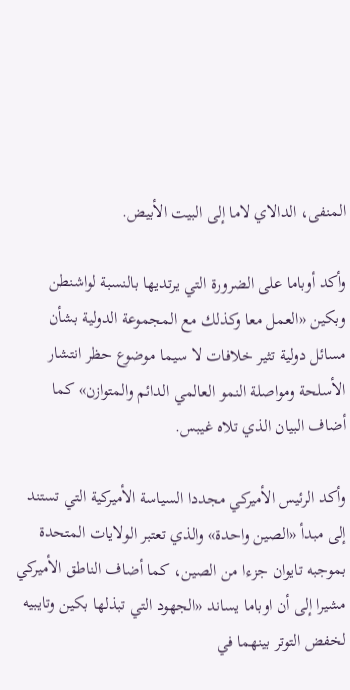المنفى، الدالاي لاما إلى البيت الأبيض.

وأكد أوباما على الضرورة التي يرتديها بالنسبة لواشنطن وبكين «العمل معا وكذلك مع المجموعة الدولية بشأن مسائل دولية تثير خلافات لا سيما موضوع حظر انتشار الأسلحة ومواصلة النمو العالمي الدائم والمتوازن» كما أضاف البيان الذي تلاه غيبس.

وأكد الرئيس الأميركي مجددا السياسة الأميركية التي تستند إلى مبدأ «الصين واحدة» والذي تعتبر الولايات المتحدة بموجبه تايوان جزءا من الصين، كما أضاف الناطق الأميركي مشيرا إلى أن اوباما يساند «الجهود التي تبذلها بكين وتايبيه لخفض التوتر بينهما في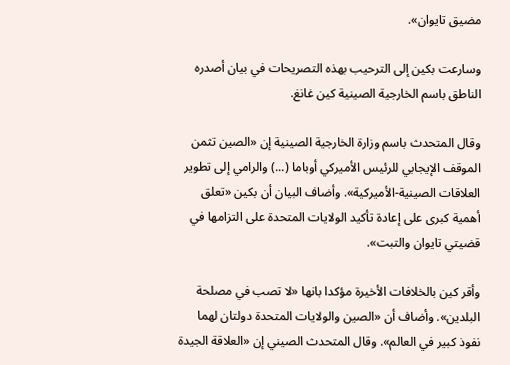مضيق تايوان».

وسارعت بكين إلى الترحيب بهذه التصريحات في بيان أصدره الناطق باسم الخارجية الصينية كين غانغ.

وقال المتحدث باسم وزارة الخارجية الصينية إن «الصين تثمن الموقف الإيجابي للرئيس الأميركي أوباما (...) والرامي إلى تطوير العلاقات الصينية-الأميركية». وأضاف البيان أن بكين «تعلق أهمية كبرى على إعادة تأكيد الولايات المتحدة على التزامها في قضيتي تايوان والتبت».

وأقر كين بالخلافات الأخيرة مؤكدا بانها «لا تصب في مصلحة البلدين». وأضاف أن «الصين والولايات المتحدة دولتان لهما نفوذ كبير في العالم». وقال المتحدث الصيني إن «العلاقة الجيدة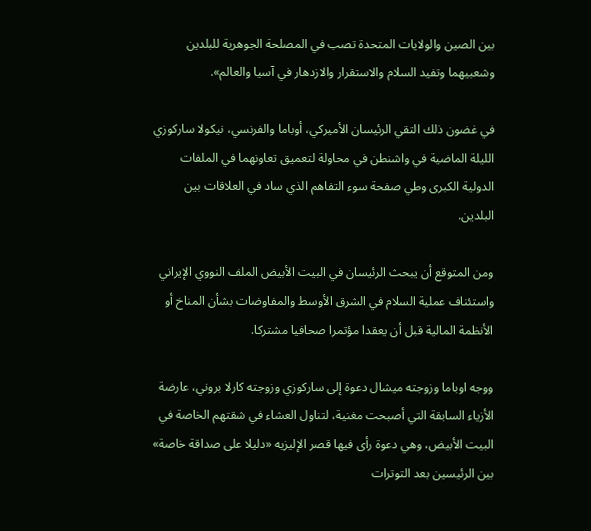بين الصين والولايات المتحدة تصب في المصلحة الجوهرية للبلدين وشعبيهما وتفيد السلام والاستقرار والازدهار في آسيا والعالم».

في غضون ذلك التقي الرئيسان الأميركي، أوباما والفرنسي، نيكولا ساركوزي الليلة الماضية في واشنطن في محاولة لتعميق تعاونهما في الملفات الدولية الكبرى وطي صفحة سوء التفاهم الذي ساد في العلاقات بين البلدين.

ومن المتوقع أن يبحث الرئيسان في البيت الأبيض الملف النووي الإيراني واستئناف عملية السلام في الشرق الأوسط والمفاوضات بشأن المناخ أو الأنظمة المالية قبل أن يعقدا مؤتمرا صحافيا مشتركا.

ووجه اوباما وزوجته ميشال دعوة إلى ساركوزي وزوجته كارلا بروني، عارضة الأزياء السابقة التي أصبحت مغنية، لتناول العشاء في شقتهم الخاصة في البيت الأبيض، وهي دعوة رأى فيها قصر الإليزيه «دليلا على صداقة خاصة» بين الرئيسين بعد التوترات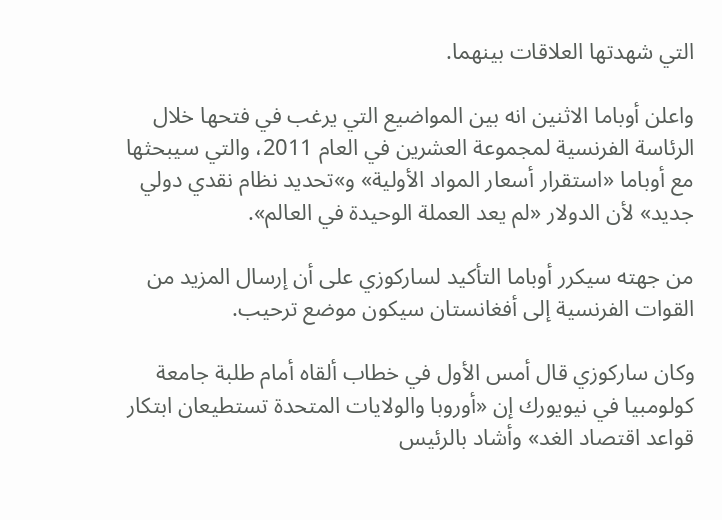التي شهدتها العلاقات بينهما.

واعلن أوباما الاثنين انه بين المواضيع التي يرغب في فتحها خلال الرئاسة الفرنسية لمجموعة العشرين في العام 2011، والتي سيبحثها مع أوباما «استقرار أسعار المواد الأولية» و»تحديد نظام نقدي دولي جديد» لأن الدولار «لم يعد العملة الوحيدة في العالم».

من جهته سيكرر أوباما التأكيد لساركوزي على أن إرسال المزيد من القوات الفرنسية إلى أفغانستان سيكون موضع ترحيب.

وكان ساركوزي قال أمس الأول في خطاب ألقاه أمام طلبة جامعة كولومبيا في نيويورك إن «أوروبا والولايات المتحدة تستطيعان ابتكار قواعد اقتصاد الغد» وأشاد بالرئيس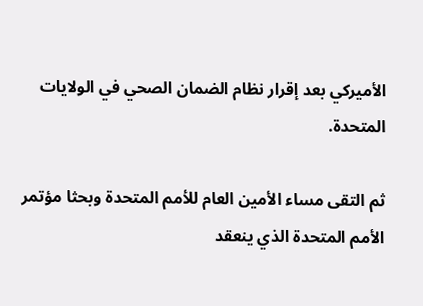الأميركي بعد إقرار نظام الضمان الصحي في الولايات المتحدة.

ثم التقى مساء الأمين العام للأمم المتحدة وبحثا مؤتمر الأمم المتحدة الذي ينعقد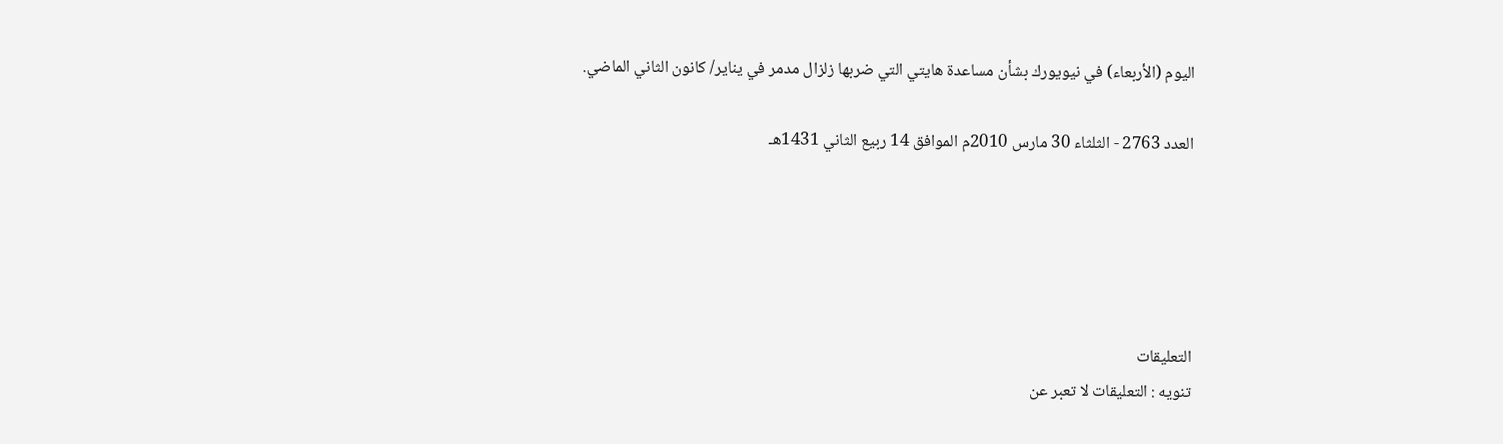اليوم (الأربعاء) في نيويورك بشأن مساعدة هايتي التي ضربها زلزال مدمر في يناير/ كانون الثاني الماضي.

العدد 2763 - الثلثاء 30 مارس 2010م الموافق 14 ربيع الثاني 1431هـ





التعليقات
تنويه : التعليقات لا تعبر عن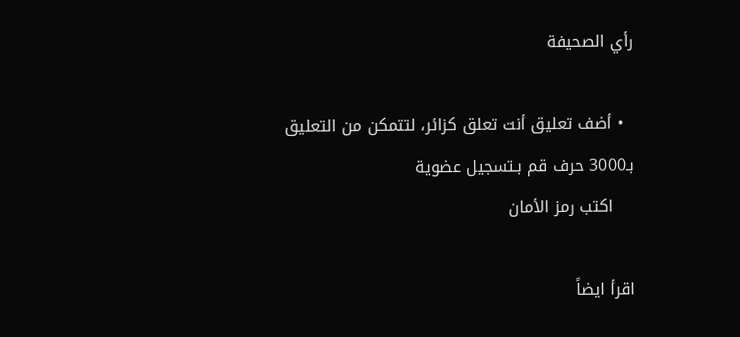رأي الصحيفة

  • أضف تعليق أنت تعلق كزائر، لتتمكن من التعليق بـ3000 حرف قم بـتسجيل عضوية
    اكتب رمز الأمان

اقرأ ايضاً